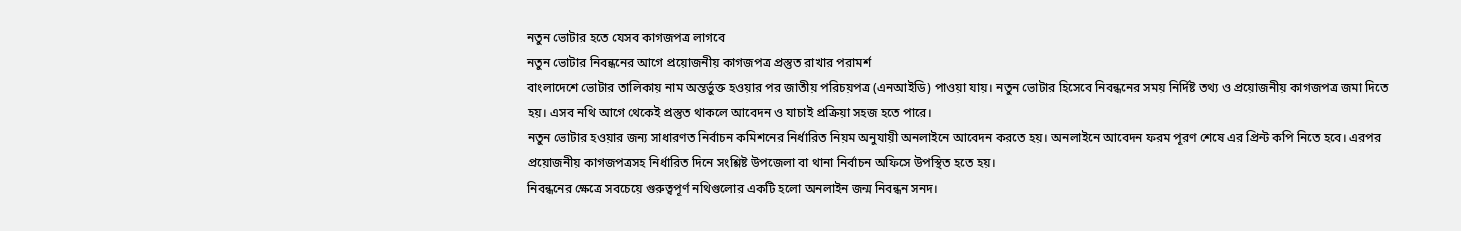নতুন ভোটার হতে যেসব কাগজপত্র লাগবে
নতুন ভোটার নিবন্ধনের আগে প্রয়োজনীয় কাগজপত্র প্রস্তুত রাখার পরামর্শ
বাংলাদেশে ভোটার তালিকায় নাম অন্তর্ভুক্ত হওয়ার পর জাতীয় পরিচয়পত্র (এনআইডি) পাওয়া যায়। নতুন ভোটার হিসেবে নিবন্ধনের সময় নির্দিষ্ট তথ্য ও প্রয়োজনীয় কাগজপত্র জমা দিতে হয়। এসব নথি আগে থেকেই প্রস্তুত থাকলে আবেদন ও যাচাই প্রক্রিয়া সহজ হতে পারে।
নতুন ভোটার হওয়ার জন্য সাধারণত নির্বাচন কমিশনের নির্ধারিত নিয়ম অনুযায়ী অনলাইনে আবেদন করতে হয়। অনলাইনে আবেদন ফরম পূরণ শেষে এর প্রিন্ট কপি নিতে হবে। এরপর প্রয়োজনীয় কাগজপত্রসহ নির্ধারিত দিনে সংশ্লিষ্ট উপজেলা বা থানা নির্বাচন অফিসে উপস্থিত হতে হয়।
নিবন্ধনের ক্ষেত্রে সবচেয়ে গুরুত্বপূর্ণ নথিগুলোর একটি হলো অনলাইন জন্ম নিবন্ধন সনদ।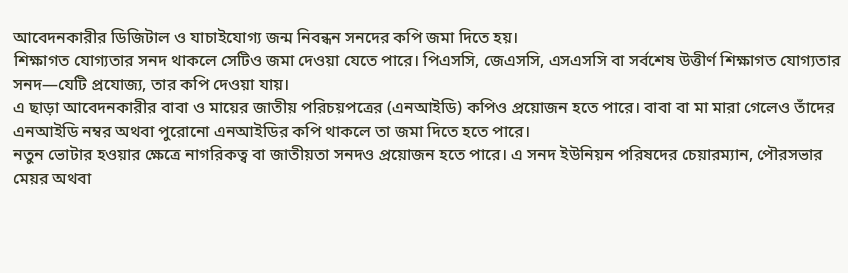আবেদনকারীর ডিজিটাল ও যাচাইযোগ্য জন্ম নিবন্ধন সনদের কপি জমা দিতে হয়।
শিক্ষাগত যোগ্যতার সনদ থাকলে সেটিও জমা দেওয়া যেতে পারে। পিএসসি, জেএসসি, এসএসসি বা সর্বশেষ উত্তীর্ণ শিক্ষাগত যোগ্যতার সনদ—যেটি প্রযোজ্য, তার কপি দেওয়া যায়।
এ ছাড়া আবেদনকারীর বাবা ও মায়ের জাতীয় পরিচয়পত্রের (এনআইডি) কপিও প্রয়োজন হতে পারে। বাবা বা মা মারা গেলেও তাঁদের এনআইডি নম্বর অথবা পুরোনো এনআইডির কপি থাকলে তা জমা দিতে হতে পারে।
নতুন ভোটার হওয়ার ক্ষেত্রে নাগরিকত্ব বা জাতীয়তা সনদও প্রয়োজন হতে পারে। এ সনদ ইউনিয়ন পরিষদের চেয়ারম্যান, পৌরসভার মেয়র অথবা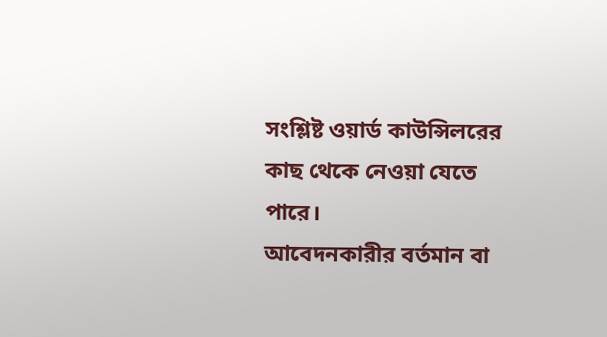সংশ্লিষ্ট ওয়ার্ড কাউন্সিলরের কাছ থেকে নেওয়া যেতে পারে।
আবেদনকারীর বর্তমান বা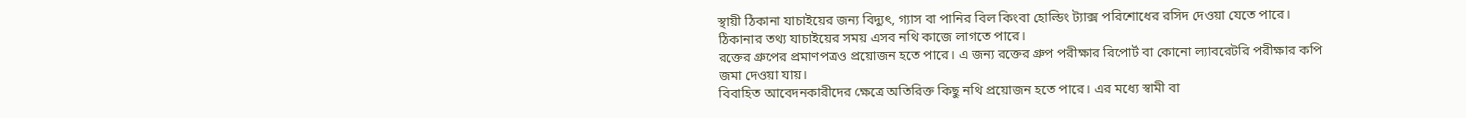স্থায়ী ঠিকানা যাচাইয়ের জন্য বিদ্যুৎ, গ্যাস বা পানির বিল কিংবা হোল্ডিং ট্যাক্স পরিশোধের রসিদ দেওয়া যেতে পারে। ঠিকানার তথ্য যাচাইয়ের সময় এসব নথি কাজে লাগতে পারে।
রক্তের গ্রুপের প্রমাণপত্রও প্রয়োজন হতে পারে। এ জন্য রক্তের গ্রুপ পরীক্ষার রিপোর্ট বা কোনো ল্যাবরেটরি পরীক্ষার কপি জমা দেওয়া যায়।
বিবাহিত আবেদনকারীদের ক্ষেত্রে অতিরিক্ত কিছু নথি প্রয়োজন হতে পারে। এর মধ্যে স্বামী বা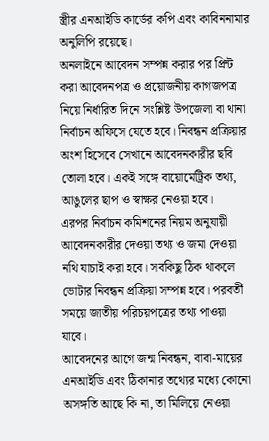স্ত্রীর এনআইডি কার্ডের কপি এবং কাবিননামার অনুলিপি রয়েছে।
অনলাইনে আবেদন সম্পন্ন করার পর প্রিন্ট করা আবেদনপত্র ও প্রয়োজনীয় কাগজপত্র নিয়ে নির্ধারিত দিনে সংশ্লিষ্ট উপজেলা বা থানা নির্বাচন অফিসে যেতে হবে। নিবন্ধন প্রক্রিয়ার অংশ হিসেবে সেখানে আবেদনকারীর ছবি তোলা হবে। একই সঙ্গে বায়োমেট্রিক তথ্য, আঙুলের ছাপ ও স্বাক্ষর নেওয়া হবে।
এরপর নির্বাচন কমিশনের নিয়ম অনুযায়ী আবেদনকারীর দেওয়া তথ্য ও জমা দেওয়া নথি যাচাই করা হবে। সবকিছু ঠিক থাকলে ভোটার নিবন্ধন প্রক্রিয়া সম্পন্ন হবে। পরবর্তী সময়ে জাতীয় পরিচয়পত্রের তথ্য পাওয়া যাবে।
আবেদনের আগে জন্ম নিবন্ধন, বাবা-মায়ের এনআইডি এবং ঠিকানার তথ্যের মধ্যে কোনো অসঙ্গতি আছে কি না, তা মিলিয়ে নেওয়া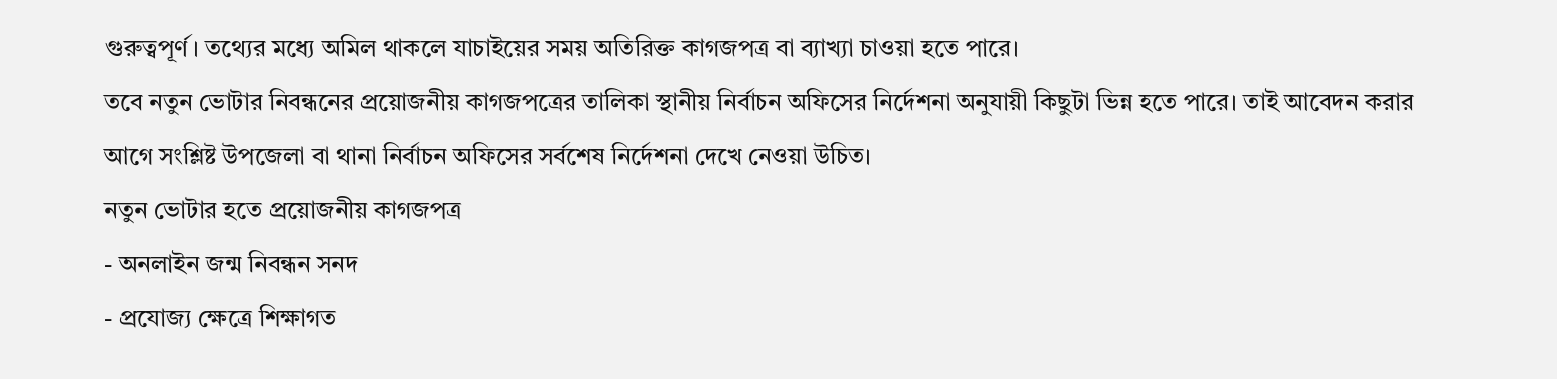গুরুত্বপূর্ণ। তথ্যের মধ্যে অমিল থাকলে যাচাইয়ের সময় অতিরিক্ত কাগজপত্র বা ব্যাখ্যা চাওয়া হতে পারে।
তবে নতুন ভোটার নিবন্ধনের প্রয়োজনীয় কাগজপত্রের তালিকা স্থানীয় নির্বাচন অফিসের নির্দেশনা অনুযায়ী কিছুটা ভিন্ন হতে পারে। তাই আবেদন করার আগে সংশ্লিষ্ট উপজেলা বা থানা নির্বাচন অফিসের সর্বশেষ নির্দেশনা দেখে নেওয়া উচিত।
নতুন ভোটার হতে প্রয়োজনীয় কাগজপত্র
- অনলাইন জন্ম নিবন্ধন সনদ
- প্রযোজ্য ক্ষেত্রে শিক্ষাগত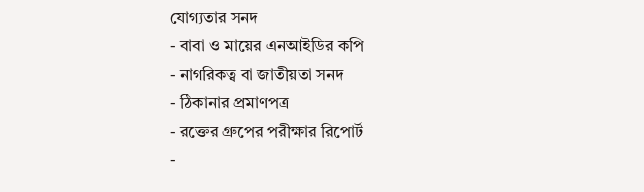যোগ্যতার সনদ
- বাবা ও মায়ের এনআইডির কপি
- নাগরিকত্ব বা জাতীয়তা সনদ
- ঠিকানার প্রমাণপত্র
- রক্তের গ্রুপের পরীক্ষার রিপোর্ট
-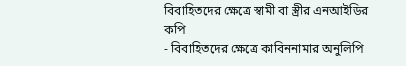বিবাহিতদের ক্ষেত্রে স্বামী বা স্ত্রীর এনআইডির কপি
- বিবাহিতদের ক্ষেত্রে কাবিননামার অনুলিপি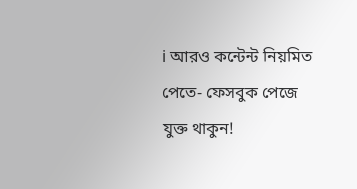ℹ আরও কন্টেন্ট নিয়মিত পেতে- ফেসবুক পেজে যুক্ত থাকুন!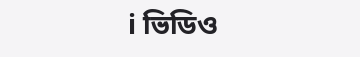ℹ ভিডিও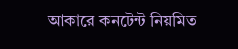আকারে কনটেন্ট নিয়মিত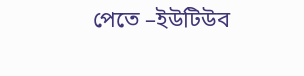পেতে –ইউটিউব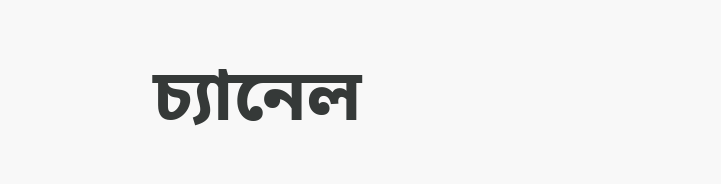চ্যানেল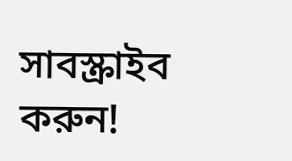সাবস্ক্রাইব করুন!